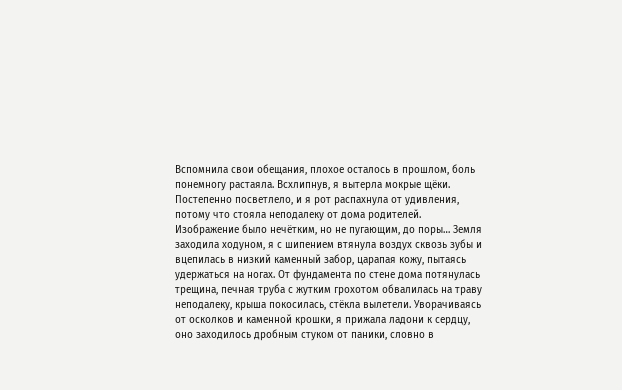Вспомнила свои обещания, плохое осталось в прошлом, боль понемногу растаяла. Всхлипнув, я вытерла мокрые щёки. Постепенно посветлело, и я рот распахнула от удивления, потому что стояла неподалеку от дома родителей. Изображение было нечётким, но не пугающим, до поры… Земля заходила ходуном, я с шипением втянула воздух сквозь зубы и вцепилась в низкий каменный забор, царапая кожу, пытаясь удержаться на ногах. От фундамента по стене дома потянулась трещина, печная труба с жутким грохотом обвалилась на траву неподалеку, крыша покосилась, стёкла вылетели. Уворачиваясь от осколков и каменной крошки, я прижала ладони к сердцу, оно заходилось дробным стуком от паники, словно в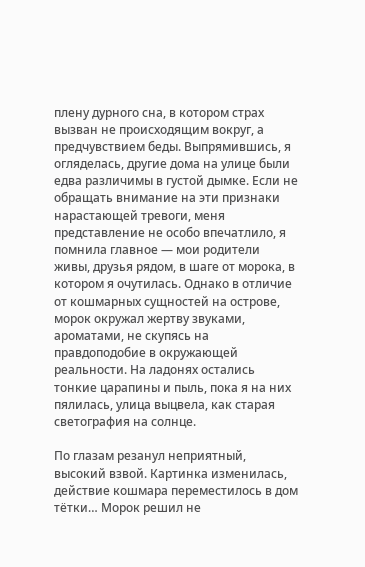плену дурного сна, в котором страх вызван не происходящим вокруг, а предчувствием беды. Выпрямившись, я огляделась, другие дома на улице были едва различимы в густой дымке. Если не обращать внимание на эти признаки нарастающей тревоги, меня представление не особо впечатлило, я помнила главное — мои родители живы, друзья рядом, в шаге от морока, в котором я очутилась. Однако в отличие от кошмарных сущностей на острове, морок окружал жертву звуками, ароматами, не скупясь на правдоподобие в окружающей реальности. На ладонях остались тонкие царапины и пыль, пока я на них пялилась, улица выцвела, как старая светография на солнце.

По глазам резанул неприятный, высокий взвой. Картинка изменилась, действие кошмара переместилось в дом тётки… Морок решил не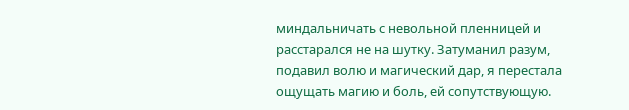миндальничать с невольной пленницей и расстарался не на шутку. Затуманил разум, подавил волю и магический дар, я перестала ощущать магию и боль, ей сопутствующую.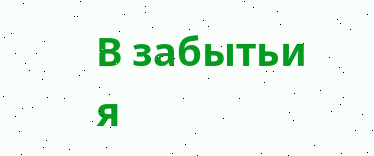В забытьи я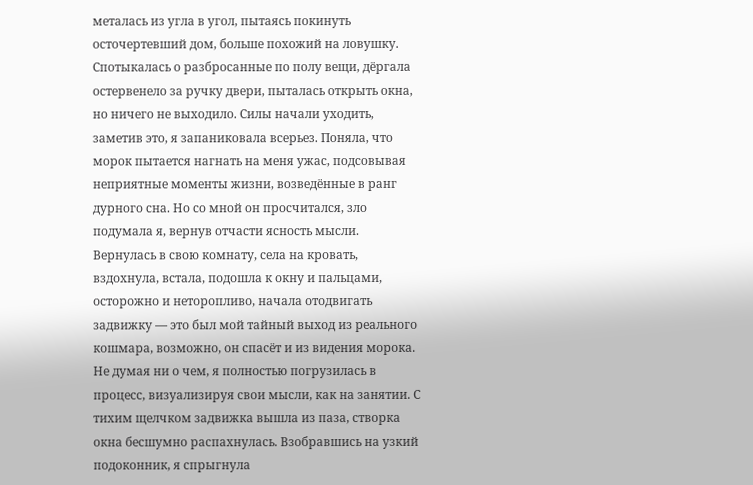металась из угла в угол, пытаясь покинуть осточертевший дом, больше похожий на ловушку. Спотыкалась о разбросанные по полу вещи, дёргала остервенело за ручку двери, пыталась открыть окна, но ничего не выходило. Силы начали уходить, заметив это, я запаниковала всерьез. Поняла, что морок пытается нагнать на меня ужас, подсовывая неприятные моменты жизни, возведённые в ранг дурного сна. Но со мной он просчитался, зло подумала я, вернув отчасти ясность мысли. Вернулась в свою комнату, села на кровать, вздохнула, встала, подошла к окну и пальцами, осторожно и неторопливо, начала отодвигать задвижку — это был мой тайный выход из реального кошмара, возможно, он спасёт и из видения морока. Не думая ни о чем, я полностью погрузилась в процесс, визуализируя свои мысли, как на занятии. С тихим щелчком задвижка вышла из паза, створка окна бесшумно распахнулась. Взобравшись на узкий подоконник, я спрыгнула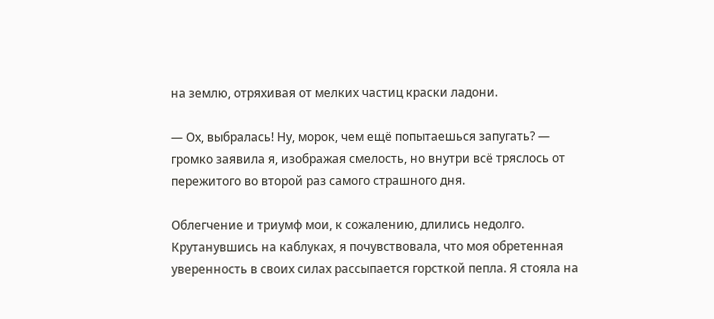на землю, отряхивая от мелких частиц краски ладони.

— Ох, выбралась! Ну, морок, чем ещё попытаешься запугать? — громко заявила я, изображая смелость, но внутри всё тряслось от пережитого во второй раз самого страшного дня.

Облегчение и триумф мои, к сожалению, длились недолго. Крутанувшись на каблуках, я почувствовала, что моя обретенная уверенность в своих силах рассыпается горсткой пепла. Я стояла на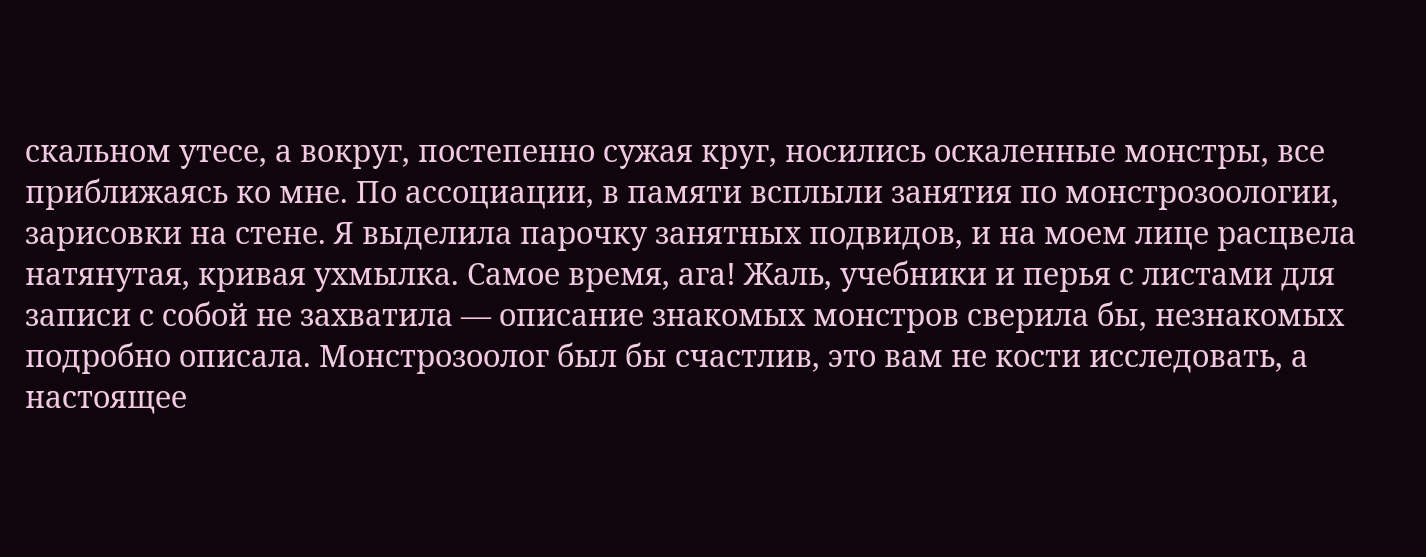скальном утесе, а вокруг, постепенно сужая круг, носились оскаленные монстры, все приближаясь ко мне. По ассоциации, в памяти всплыли занятия по монстрозоологии, зарисовки на стене. Я выделила парочку занятных подвидов, и на моем лице расцвела натянутая, кривая ухмылка. Самое время, ага! Жаль, учебники и перья с листами для записи с собой не захватила — описание знакомых монстров сверила бы, незнакомых подробно описала. Монстрозоолог был бы счастлив, это вам не кости исследовать, а настоящее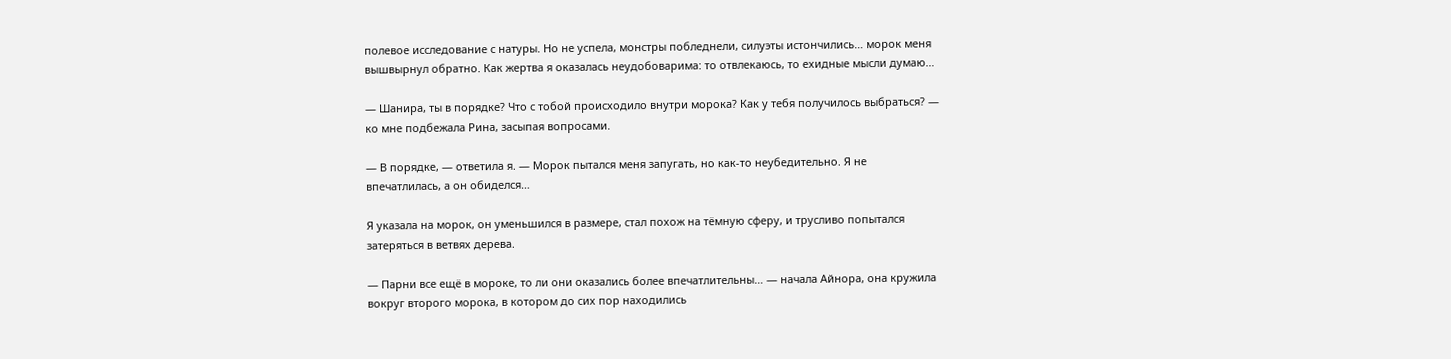полевое исследование с натуры. Но не успела, монстры побледнели, силуэты истончились… морок меня вышвырнул обратно. Как жертва я оказалась неудобоварима: то отвлекаюсь, то ехидные мысли думаю…

— Шанира, ты в порядке? Что с тобой происходило внутри морока? Как у тебя получилось выбраться? — ко мне подбежала Рина, засыпая вопросами.

— В порядке, — ответила я. — Морок пытался меня запугать, но как-то неубедительно. Я не впечатлилась, а он обиделся…

Я указала на морок, он уменьшился в размере, стал похож на тёмную сферу, и трусливо попытался затеряться в ветвях дерева.

— Парни все ещё в мороке, то ли они оказались более впечатлительны… — начала Айнора, она кружила вокруг второго морока, в котором до сих пор находились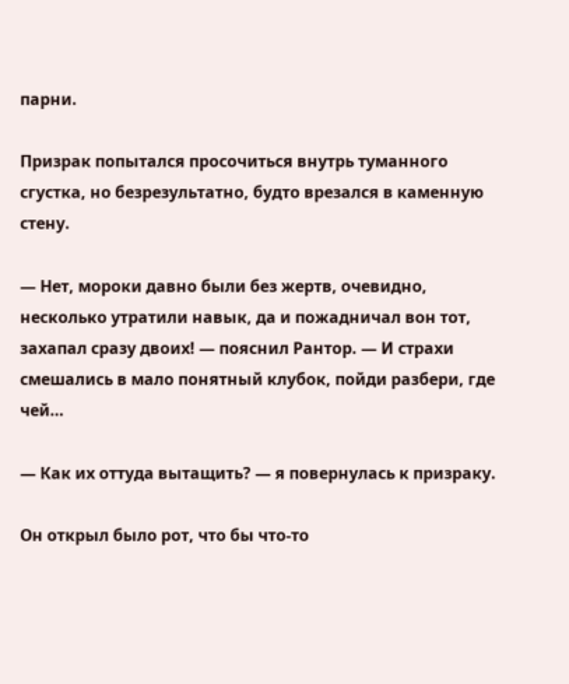парни.

Призрак попытался просочиться внутрь туманного сгустка, но безрезультатно, будто врезался в каменную стену.

— Нет, мороки давно были без жертв, очевидно, несколько утратили навык, да и пожадничал вон тот, захапал сразу двоих! — пояснил Рантор. — И страхи смешались в мало понятный клубок, пойди разбери, где чей…

— Как их оттуда вытащить? — я повернулась к призраку.

Он открыл было рот, что бы что-то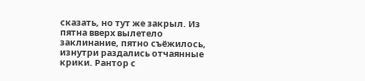сказать, но тут же закрыл. Из пятна вверх вылетело заклинание, пятно съёжилось, изнутри раздались отчаянные крики. Рантор с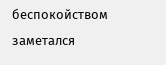беспокойством заметался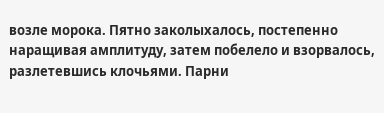возле морока. Пятно заколыхалось, постепенно наращивая амплитуду, затем побелело и взорвалось, разлетевшись клочьями. Парни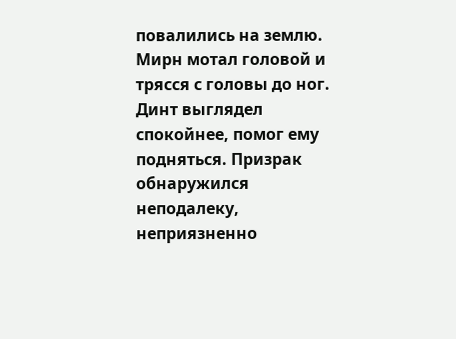повалились на землю. Мирн мотал головой и трясся с головы до ног. Динт выглядел спокойнее, помог ему подняться. Призрак обнаружился неподалеку, неприязненно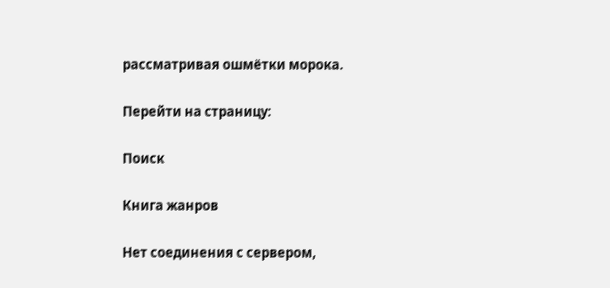рассматривая ошмётки морока.

Перейти на страницу:

Поиск

Книга жанров

Нет соединения с сервером,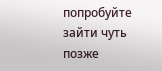попробуйте зайти чуть позже